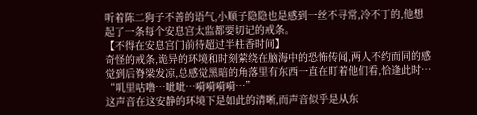听着陈二狗子不善的语气,小顺子隐隐也是感到一丝不寻常,冷不丁的,他想起了一条每个安息宫太监都要切记的戒条。
【不得在安息宫门前待超过半柱香时间】
奇怪的戒条,诡异的环境和时刻萦绕在脑海中的恐怖传闻,两人不约而同的感觉到后脊梁发凉,总感觉黑暗的角落里有东西一直在盯着他们看,恰逢此时…
“叽里咕噜…呲呲…嗬嗬嗬嗬…”
这声音在这安静的环境下是如此的清晰,而声音似乎是从东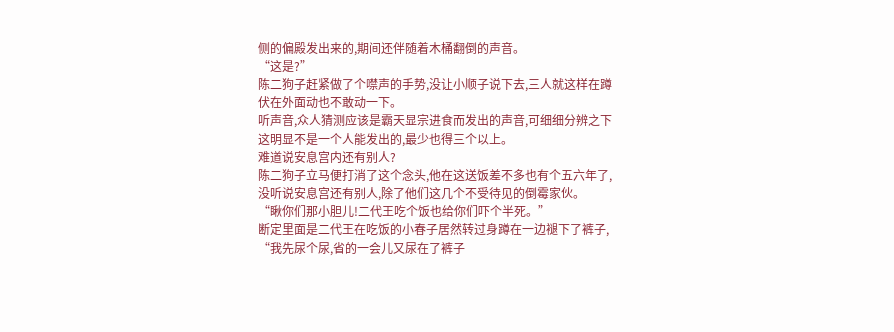侧的偏殿发出来的,期间还伴随着木桶翻倒的声音。
“这是?”
陈二狗子赶紧做了个噤声的手势,没让小顺子说下去,三人就这样在蹲伏在外面动也不敢动一下。
听声音,众人猜测应该是霸天显宗进食而发出的声音,可细细分辨之下这明显不是一个人能发出的,最少也得三个以上。
难道说安息宫内还有别人?
陈二狗子立马便打消了这个念头,他在这送饭差不多也有个五六年了,没听说安息宫还有别人,除了他们这几个不受待见的倒霉家伙。
“瞅你们那小胆儿!二代王吃个饭也给你们吓个半死。”
断定里面是二代王在吃饭的小春子居然转过身蹲在一边褪下了裤子,
“我先尿个尿,省的一会儿又尿在了裤子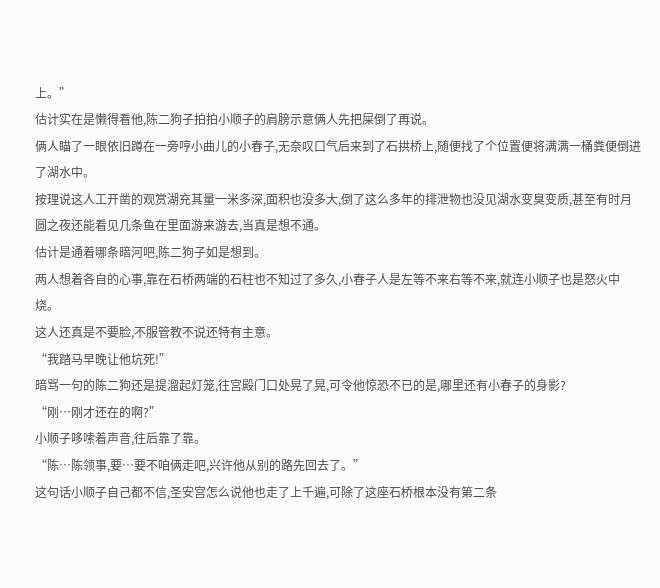上。”
估计实在是懒得看他,陈二狗子拍拍小顺子的肩膀示意俩人先把屎倒了再说。
俩人瞄了一眼依旧蹲在一旁哼小曲儿的小春子,无奈叹口气后来到了石拱桥上,随便找了个位置便将满满一桶粪便倒进了湖水中。
按理说这人工开凿的观赏湖充其量一米多深,面积也没多大,倒了这么多年的排泄物也没见湖水变臭变质,甚至有时月圆之夜还能看见几条鱼在里面游来游去,当真是想不通。
估计是通着哪条暗河吧,陈二狗子如是想到。
两人想着各自的心事,靠在石桥两端的石柱也不知过了多久,小春子人是左等不来右等不来,就连小顺子也是怒火中烧。
这人还真是不要脸,不服管教不说还特有主意。
“我踏马早晚让他坑死!”
暗骂一句的陈二狗还是提溜起灯笼,往宫殿门口处晃了晃,可令他惊恐不已的是,哪里还有小春子的身影?
“刚…刚才还在的啊?”
小顺子哆嗦着声音,往后靠了靠。
“陈…陈领事,要…要不咱俩走吧,兴许他从别的路先回去了。”
这句话小顺子自己都不信,圣安宫怎么说他也走了上千遍,可除了这座石桥根本没有第二条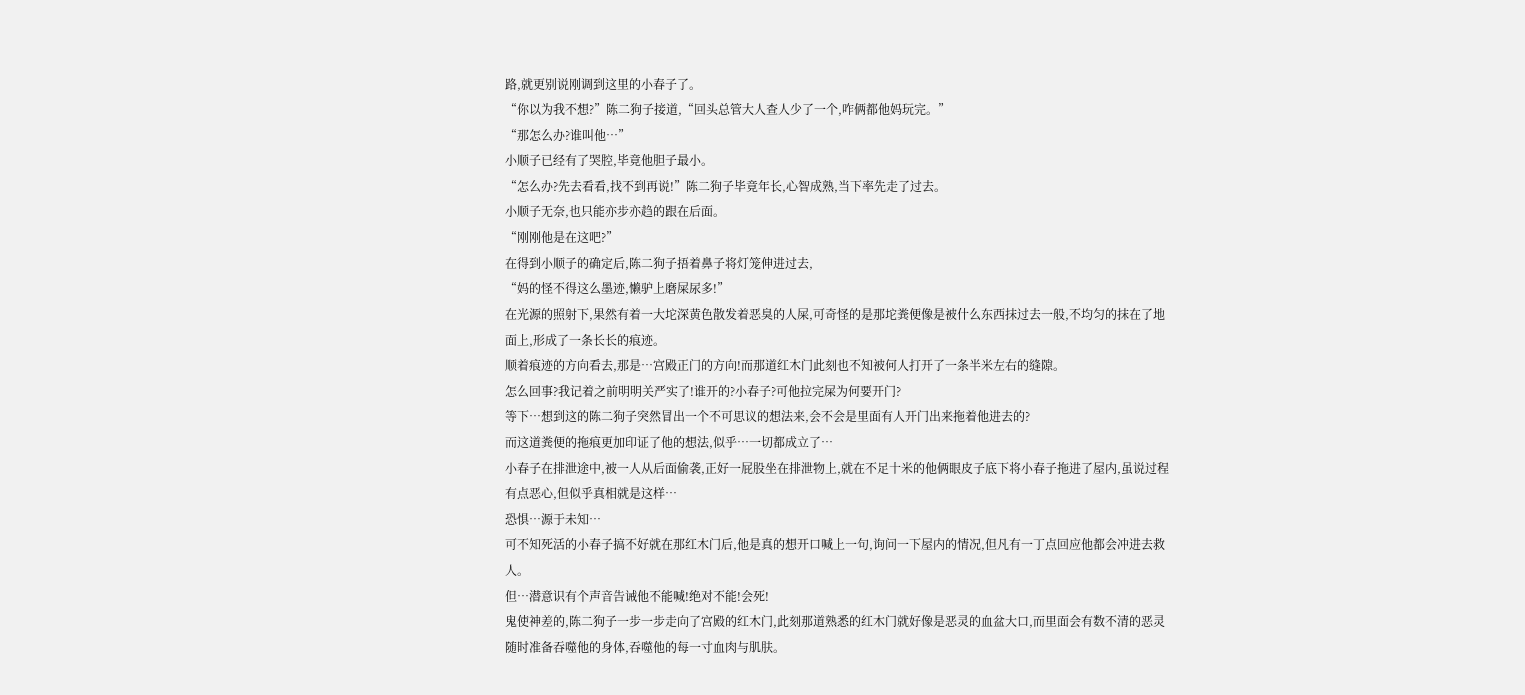路,就更别说刚调到这里的小春子了。
“你以为我不想?”陈二狗子接道,“回头总管大人查人少了一个,咋俩都他妈玩完。”
“那怎么办?谁叫他…”
小顺子已经有了哭腔,毕竟他胆子最小。
“怎么办?先去看看,找不到再说!”陈二狗子毕竟年长,心智成熟,当下率先走了过去。
小顺子无奈,也只能亦步亦趋的跟在后面。
“刚刚他是在这吧?”
在得到小顺子的确定后,陈二狗子捂着鼻子将灯笼伸进过去,
“妈的怪不得这么墨迹,懒驴上磨屎尿多!”
在光源的照射下,果然有着一大坨深黄色散发着恶臭的人屎,可奇怪的是那坨粪便像是被什么东西抹过去一般,不均匀的抹在了地面上,形成了一条长长的痕迹。
顺着痕迹的方向看去,那是…宫殿正门的方向!而那道红木门此刻也不知被何人打开了一条半米左右的缝隙。
怎么回事?我记着之前明明关严实了!谁开的?小春子?可他拉完屎为何要开门?
等下…想到这的陈二狗子突然冒出一个不可思议的想法来,会不会是里面有人开门出来拖着他进去的?
而这道粪便的拖痕更加印证了他的想法,似乎…一切都成立了…
小春子在排泄途中,被一人从后面偷袭,正好一屁股坐在排泄物上,就在不足十米的他俩眼皮子底下将小春子拖进了屋内,虽说过程有点恶心,但似乎真相就是这样…
恐惧…源于未知…
可不知死活的小春子搞不好就在那红木门后,他是真的想开口喊上一句,询问一下屋内的情况,但凡有一丁点回应他都会冲进去救人。
但…潜意识有个声音告诫他不能喊!绝对不能!会死!
鬼使神差的,陈二狗子一步一步走向了宫殿的红木门,此刻那道熟悉的红木门就好像是恶灵的血盆大口,而里面会有数不清的恶灵随时准备吞噬他的身体,吞噬他的每一寸血肉与肌肤。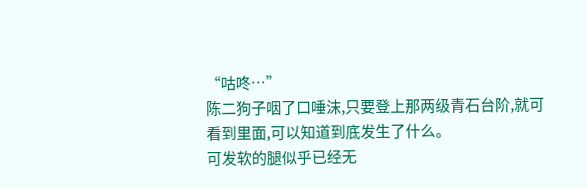“咕咚…”
陈二狗子咽了口唾沫,只要登上那两级青石台阶,就可看到里面,可以知道到底发生了什么。
可发软的腿似乎已经无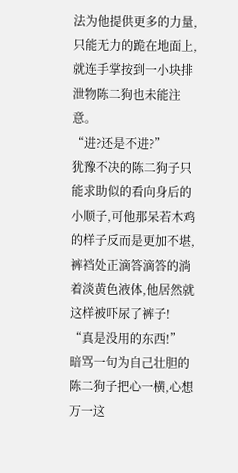法为他提供更多的力量,只能无力的跪在地面上,就连手掌按到一小块排泄物陈二狗也未能注意。
“进?还是不进?”
犹豫不决的陈二狗子只能求助似的看向身后的小顺子,可他那呆若木鸡的样子反而是更加不堪,裤裆处正滴答滴答的淌着淡黄色液体,他居然就这样被吓尿了裤子!
“真是没用的东西!”
暗骂一句为自己壮胆的陈二狗子把心一横,心想万一这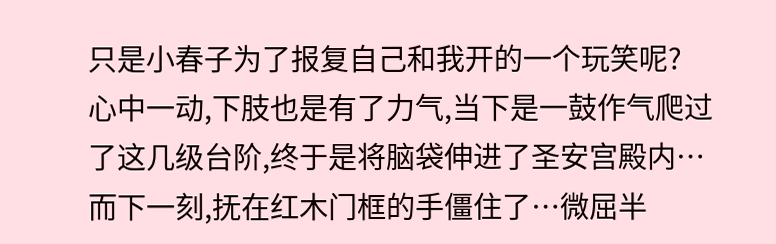只是小春子为了报复自己和我开的一个玩笑呢?
心中一动,下肢也是有了力气,当下是一鼓作气爬过了这几级台阶,终于是将脑袋伸进了圣安宫殿内…
而下一刻,抚在红木门框的手僵住了…微屈半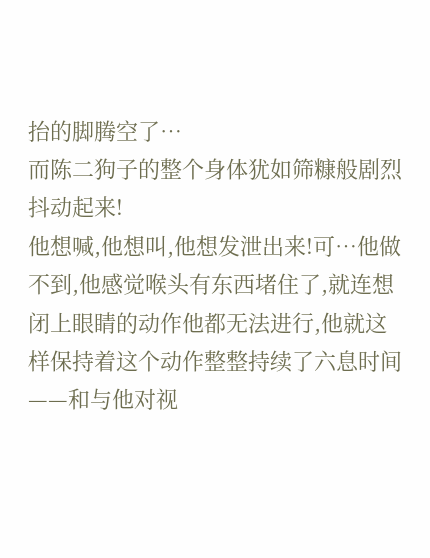抬的脚腾空了…
而陈二狗子的整个身体犹如筛糠般剧烈抖动起来!
他想喊,他想叫,他想发泄出来!可…他做不到,他感觉喉头有东西堵住了,就连想闭上眼睛的动作他都无法进行,他就这样保持着这个动作整整持续了六息时间——和与他对视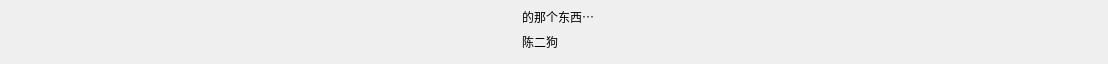的那个东西…
陈二狗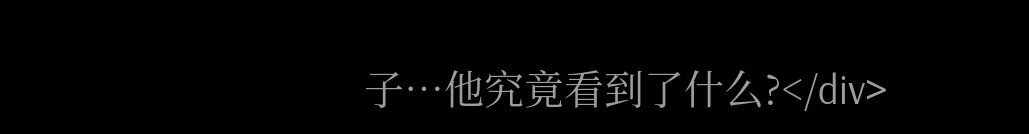子…他究竟看到了什么?</div>